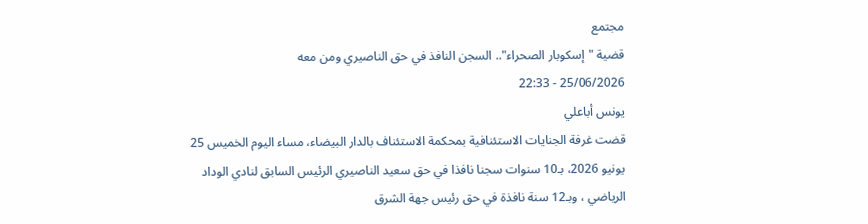مجتمع
قضية "إسكوبار الصحراء".. السجن النافذ في حق الناصيري ومن معه
25/06/2026 - 22:33
يونس أباعلي
قضت غرفة الجنايات الاستئنافية بمحكمة الاستئناف بالدار البيضاء، مساء اليوم الخميس 25 يونيو 2026، بـ10 سنوات سجنا نافذا في حق سعيد الناصيري الرئيس السابق لنادي الوداد الرياضي ، وبـ12 سنة نافذة في حق رئيس جهة الشرق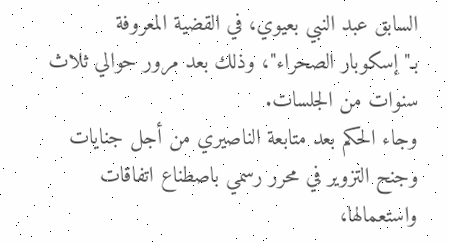السابق عبد النبي بعيوي، في القضية المعروفة بـ"إسكوبار الصحراء"، وذلك بعد مرور حوالي ثلاث سنوات من الجلسات.
وجاء الحكم بعد متابعة الناصيري من أجل جنايات وجنح التزوير في محرر رسمي باصطناع اتفاقات واستعمالها،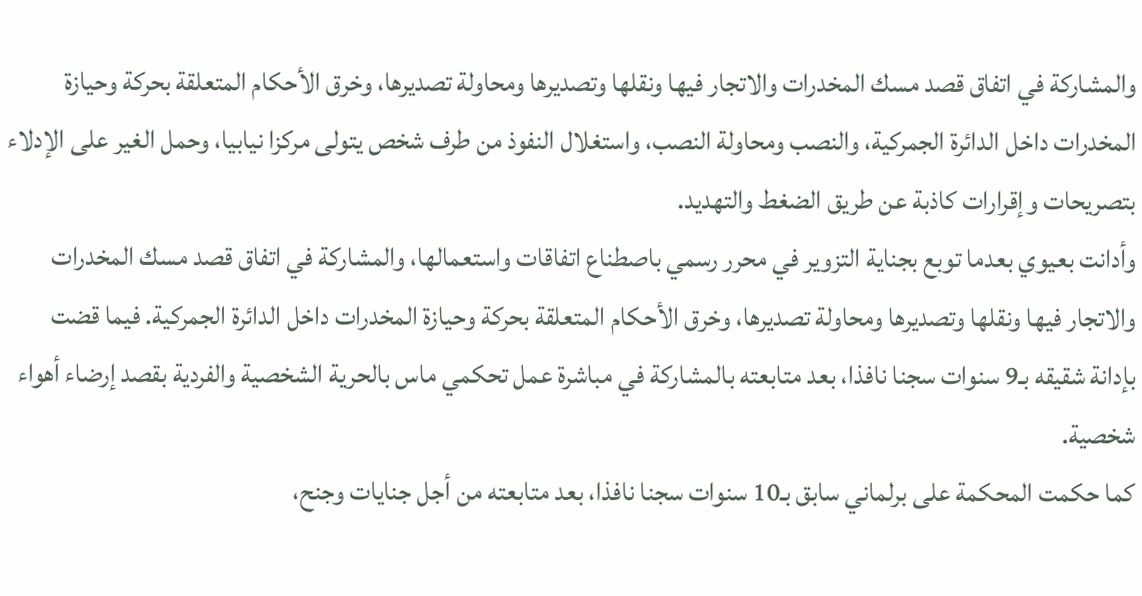والمشاركة في اتفاق قصد مسك المخدرات والاتجار فيها ونقلها وتصديرها ومحاولة تصديرها، وخرق الأحكام المتعلقة بحركة وحيازة المخدرات داخل الدائرة الجمركية، والنصب ومحاولة النصب، واستغلال النفوذ من طرف شخص يتولى مركزا نيابيا، وحمل الغير على الإدلاء بتصريحات وإقرارات كاذبة عن طريق الضغط والتهديد.
وأدانت بعيوي بعدما توبع بجناية التزوير في محرر رسمي باصطناع اتفاقات واستعمالها، والمشاركة في اتفاق قصد مسك المخدرات والاتجار فيها ونقلها وتصديرها ومحاولة تصديرها، وخرق الأحكام المتعلقة بحركة وحيازة المخدرات داخل الدائرة الجمركية. فيما قضت بإدانة شقيقه بـ9 سنوات سجنا نافذا، بعد متابعته بالمشاركة في مباشرة عمل تحكمي ماس بالحرية الشخصية والفردية بقصد إرضاء أهواء شخصية.
كما حكمت المحكمة على برلماني سابق بـ10 سنوات سجنا نافذا، بعد متابعته من أجل جنايات وجنح،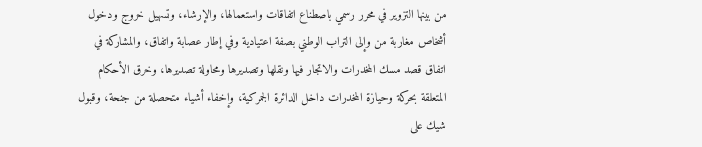من بينها التزوير في محرر رسمي باصطناع اتفاقات واستعمالها، والإرشاء، وتسهيل خروج ودخول أشخاص مغاربة من وإلى التراب الوطني بصفة اعتيادية وفي إطار عصابة واتفاق، والمشاركة في اتفاق قصد مسك المخدرات والاتجار فيها ونقلها وتصديرها ومحاولة تصديرها، وخرق الأحكام المتعلقة بحركة وحيازة المخدرات داخل الدائرة الجمركية، وإخفاء أشياء متحصلة من جنحة، وقبول شيك على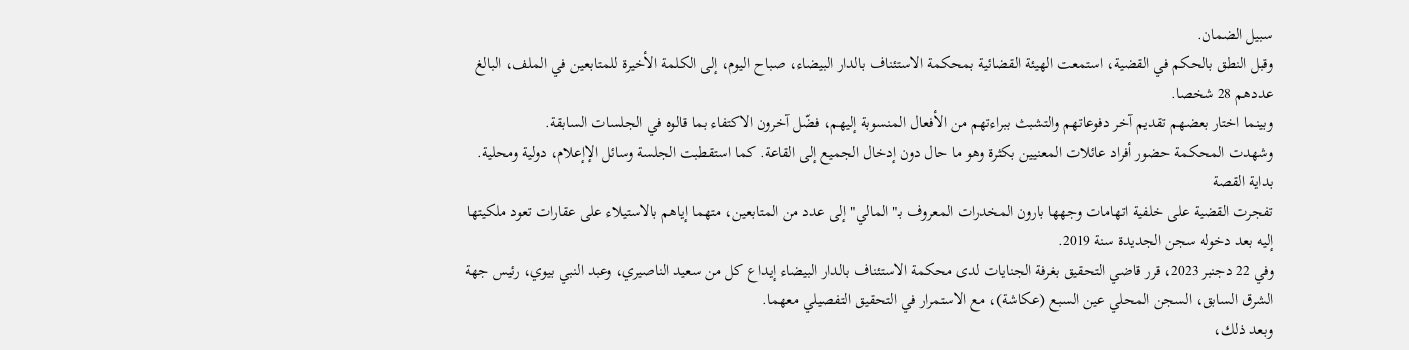سبيل الضمان.
وقبل النطق بالحكم في القضية، استمعت الهيئة القضائية بمحكمة الاستئناف بالدار البيضاء، صباح اليوم، إلى الكلمة الأخيرة للمتابعين في الملف، البالغ عددهم 28 شخصا.
وبينما اختار بعضهم تقديم آخر دفوعاتهم والتشبث ببراءتهم من الأفعال المنسوبة إليهم، فضّل آخرون الاكتفاء بما قالوه في الجلسات السابقة.
وشهدت المحكمة حضور أفراد عائلات المعنيين بكثرة وهو ما حال دون إدخال الجميع إلى القاعة. كما استقطبت الجلسة وسائل الإإعلام، دولية ومحلية.
بداية القصة
تفجرت القضية على خلفية اتهامات وجهها بارون المخدرات المعروف بـ"المالي" إلى عدد من المتابعين، متهما إياهم بالاستيلاء على عقارات تعود ملكيتها إليه بعد دخوله سجن الجديدة سنة 2019.
وفي 22 دجنبر 2023، قرر قاضي التحقيق بغرفة الجنايات لدى محكمة الاستئناف بالدار البيضاء إيداع كل من سعيد الناصيري، وعبد النبي بيوي، رئيس جهة الشرق السابق، السجن المحلي عين السبع (عكاشة)، مع الاستمرار في التحقيق التفصيلي معهما.
وبعد ذلك،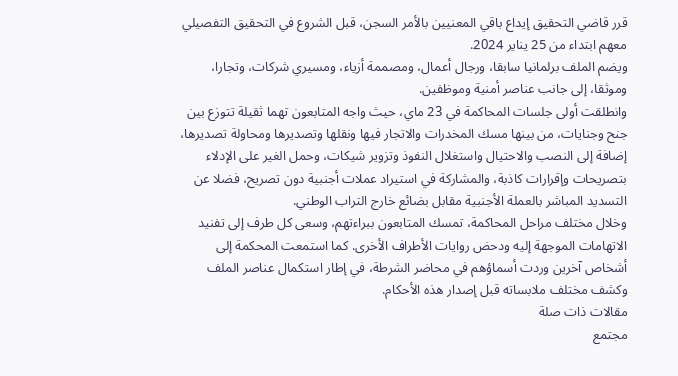قرر قاضي التحقيق إيداع باقي المعنيين بالأمر السجن، قبل الشروع في التحقيق التفصيلي معهم ابتداء من 25 يناير 2024.
ويضم الملف برلمانيا سابقا، ورجال أعمال، ومصممة أزياء، ومسيري شركات، وتجارا، وموثقا، إلى جانب عناصر أمنية وموظفين.
وانطلقت أولى جلسات المحاكمة في 23 ماي، حيث واجه المتابعون تهما ثقيلة تتوزع بين جنح وجنايات، من بينها مسك المخدرات والاتجار فيها ونقلها وتصديرها ومحاولة تصديرها، إضافة إلى النصب والاحتيال واستغلال النفوذ وتزوير شيكات، وحمل الغير على الإدلاء بتصريحات وإقرارات كاذبة، والمشاركة في استيراد عملات أجنبية دون تصريح، فضلا عن التسديد المباشر بالعملة الأجنبية مقابل بضائع خارج التراب الوطني.
وخلال مختلف مراحل المحاكمة، تمسك المتابعون ببراءتهم، وسعى كل طرف إلى تفنيد الاتهامات الموجهة إليه ودحض روايات الأطراف الأخرى. كما استمعت المحكمة إلى أشخاص آخرين وردت أسماؤهم في محاضر الشرطة، في إطار استكمال عناصر الملف وكشف مختلف ملابساته قبل إصدار هذه الأحكام.
مقالات ذات صلة
مجتمع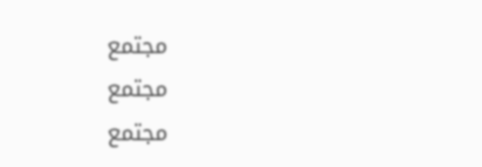مجتمع
مجتمع
مجتمع